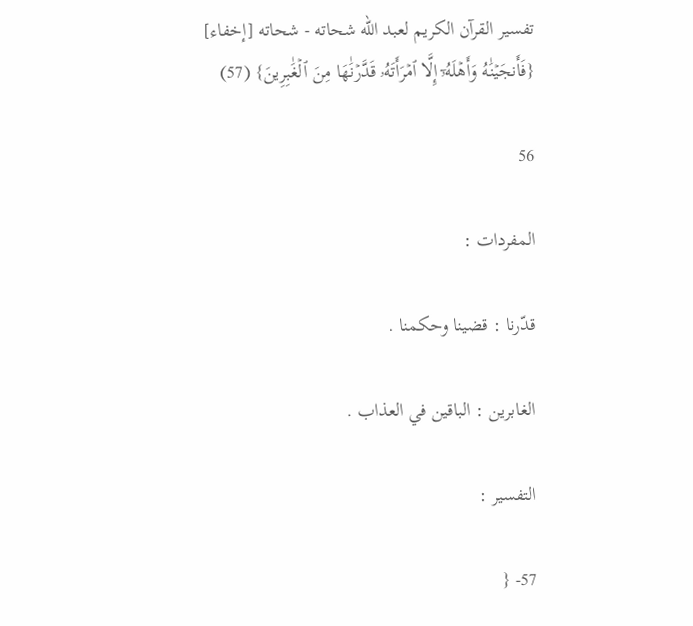تفسير القرآن الكريم لعبد الله شحاته - شحاته [إخفاء]
{فَأَنجَيۡنَٰهُ وَأَهۡلَهُۥٓ إِلَّا ٱمۡرَأَتَهُۥ قَدَّرۡنَٰهَا مِنَ ٱلۡغَٰبِرِينَ} (57)

56

المفردات :

قدّرنا : قضينا وحكمنا .

الغابرين : الباقين في العذاب .

التفسير :

57- {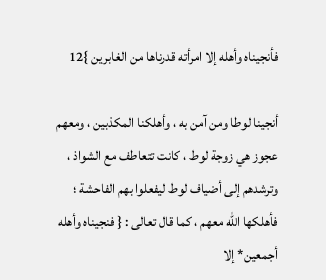فأنجيناه وأهله إلا امرأته قدرناها من الغابرين }12

أنجينا لوطا ومن آمن به ، وأهلكنا المكذبين ، ومعهم عجوز هي زوجة لوط ، كانت تتعاطف مع الشواذ ، وترشدهم إلى أضياف لوط ليفعلوا بهم الفاحشة ؛ فأهلكها الله معهم ، كما قال تعالى : { فنجيناه وأهله أجمعين* إلا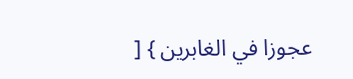عجوزا في الغابرين } [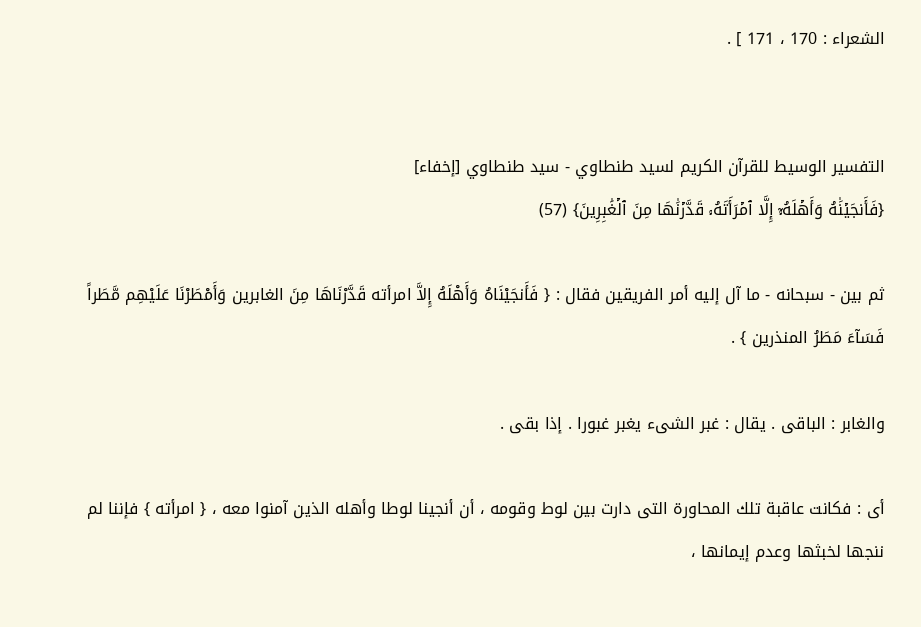الشعراء : 170 ، 171 ] .


التفسير الوسيط للقرآن الكريم لسيد طنطاوي - سيد طنطاوي [إخفاء]
{فَأَنجَيۡنَٰهُ وَأَهۡلَهُۥٓ إِلَّا ٱمۡرَأَتَهُۥ قَدَّرۡنَٰهَا مِنَ ٱلۡغَٰبِرِينَ} (57)

ثم بين - سبحانه - ما آل إليه أمر الفريقين فقال : { فَأَنجَيْنَاهُ وَأَهْلَهُ إِلاَّ امرأته قَدَّرْنَاهَا مِنَ الغابرين وَأَمْطَرْنَا عَلَيْهِم مَّطَراً فَسَآءَ مَطَرُ المنذرين } .

والغابر : الباقى . يقال : غبر الشىء يغبر غبورا . إذا بقى .

أى : فكانت عاقبة تلك المحاورة التى دارت بين لوط وقومه ، أن أنجينا لوطا وأهله الذين آمنوا معه ، { امرأته } فإننا لم ننجها لخبثها وعدم إيمانها ،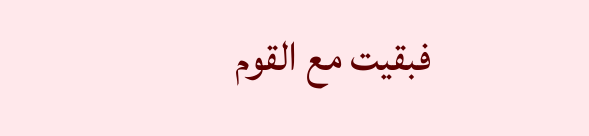فبقيت مع القوم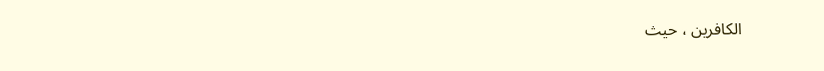الكافرين ، حيث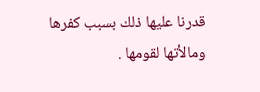قدرنا عليها ذلك بسبب كفرها ومالأتها لقومها .